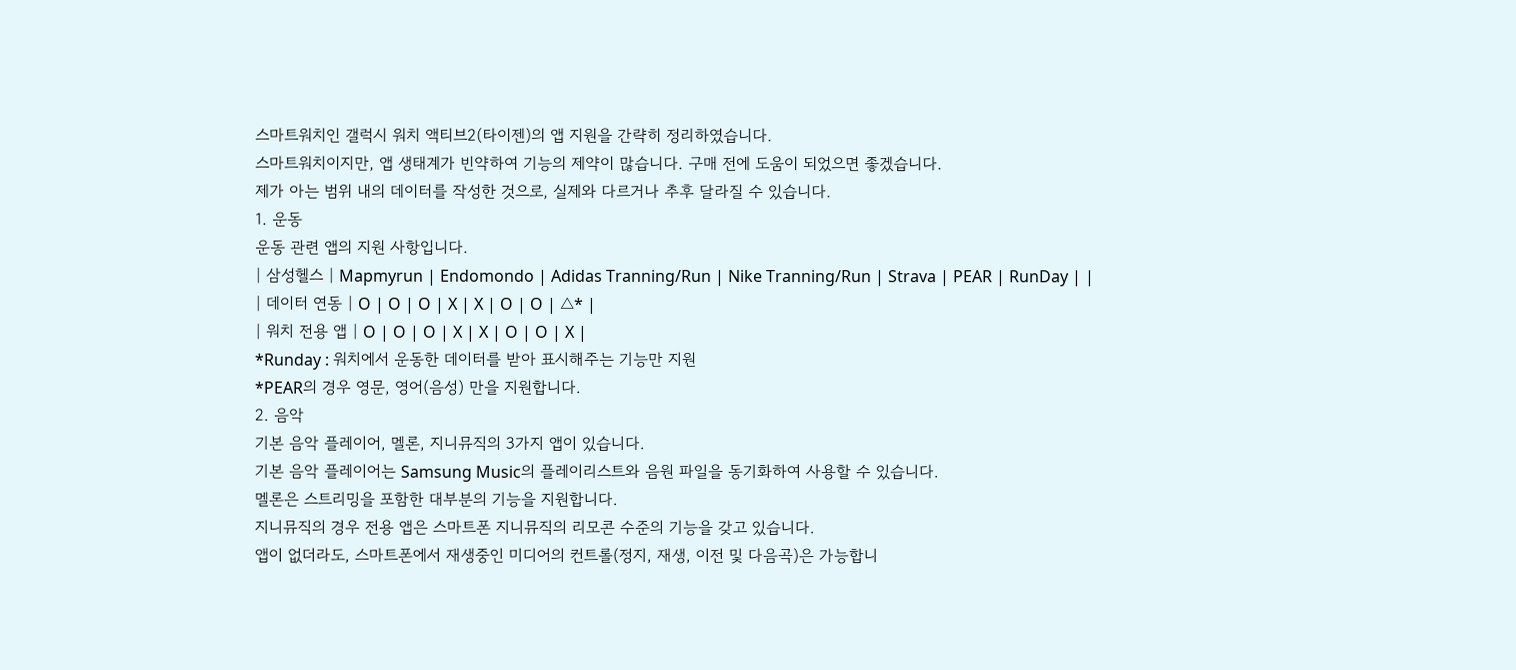스마트워치인 갤럭시 워치 액티브2(타이젠)의 앱 지원을 간략히 정리하였습니다.
스마트워치이지만, 앱 생태계가 빈약하여 기능의 제약이 많습니다. 구매 전에 도움이 되었으면 좋겠습니다.
제가 아는 범위 내의 데이터를 작성한 것으로, 실제와 다르거나 추후 달라질 수 있습니다.
1. 운동
운동 관련 앱의 지원 사항입니다.
| 삼성헬스 | Mapmyrun | Endomondo | Adidas Tranning/Run | Nike Tranning/Run | Strava | PEAR | RunDay | |
| 데이터 연동 | O | O | O | X | X | O | O | △* |
| 워치 전용 앱 | O | O | O | X | X | O | O | X |
*Runday : 워치에서 운동한 데이터를 받아 표시해주는 기능만 지원
*PEAR의 경우 영문, 영어(음성) 만을 지원합니다.
2. 음악
기본 음악 플레이어, 멜론, 지니뮤직의 3가지 앱이 있습니다.
기본 음악 플레이어는 Samsung Music의 플레이리스트와 음원 파일을 동기화하여 사용할 수 있습니다.
멜론은 스트리밍을 포함한 대부분의 기능을 지원합니다.
지니뮤직의 경우 전용 앱은 스마트폰 지니뮤직의 리모콘 수준의 기능을 갖고 있습니다.
앱이 없더라도, 스마트폰에서 재생중인 미디어의 컨트롤(정지, 재생, 이전 및 다음곡)은 가능합니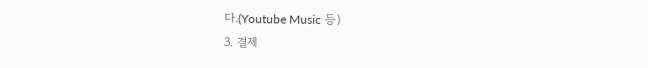다.(Youtube Music 등)
3. 결제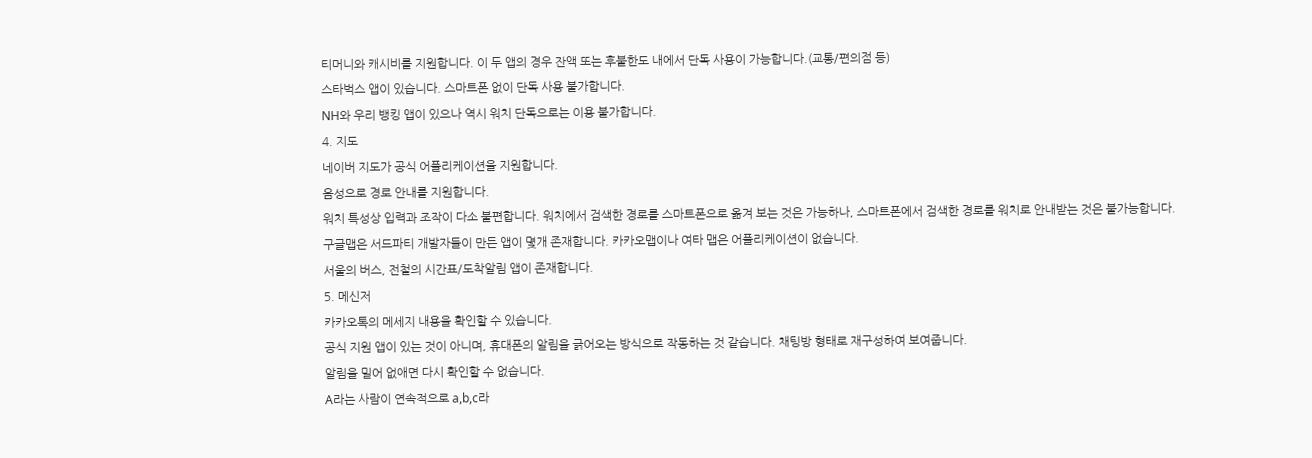티머니와 캐시비를 지원합니다. 이 두 앱의 경우 잔액 또는 후불한도 내에서 단독 사용이 가능합니다.(교통/편의점 등)
스타벅스 앱이 있습니다. 스마트폰 없이 단독 사용 불가합니다.
NH와 우리 뱅킹 앱이 있으나 역시 워치 단독으로는 이용 불가합니다.
4. 지도
네이버 지도가 공식 어플리케이션을 지원합니다.
음성으로 경로 안내를 지원합니다.
워치 특성상 입력과 조작이 다소 불편합니다. 워치에서 검색한 경로를 스마트폰으로 옮겨 보는 것은 가능하나, 스마트폰에서 검색한 경로를 워치로 안내받는 것은 불가능합니다.
구글맵은 서드파티 개발자들이 만든 앱이 몇개 존재합니다. 카카오맵이나 여타 맵은 어플리케이션이 없습니다.
서울의 버스, 전철의 시간표/도착알림 앱이 존재합니다.
5. 메신저
카카오톡의 메세지 내용을 확인할 수 있습니다.
공식 지원 앱이 있는 것이 아니며, 휴대폰의 알림을 긁어오는 방식으로 작동하는 것 같습니다. 채팅방 형태로 재구성하여 보여줍니다.
알림을 밀어 없애면 다시 확인할 수 없습니다.
A라는 사람이 연속적으로 a,b,c라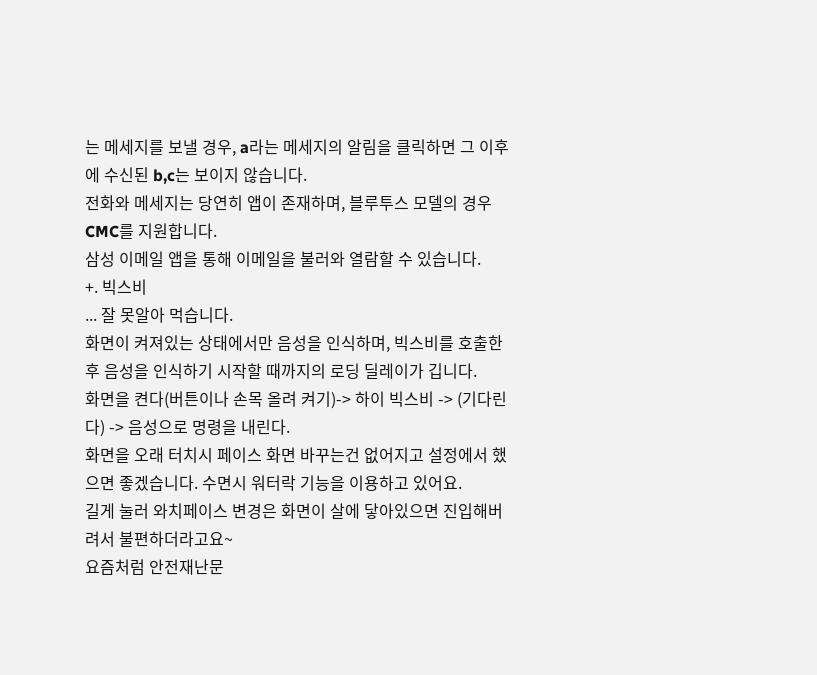는 메세지를 보낼 경우, a라는 메세지의 알림을 클릭하면 그 이후에 수신된 b,c는 보이지 않습니다.
전화와 메세지는 당연히 앱이 존재하며, 블루투스 모델의 경우 CMC를 지원합니다.
삼성 이메일 앱을 통해 이메일을 불러와 열람할 수 있습니다.
+. 빅스비
... 잘 못알아 먹습니다.
화면이 켜져있는 상태에서만 음성을 인식하며, 빅스비를 호출한 후 음성을 인식하기 시작할 때까지의 로딩 딜레이가 깁니다.
화면을 켠다(버튼이나 손목 올려 켜기)-> 하이 빅스비 -> (기다린다) -> 음성으로 명령을 내린다.
화면을 오래 터치시 페이스 화면 바꾸는건 없어지고 설정에서 했으면 좋겠습니다. 수면시 워터락 기능을 이용하고 있어요.
길게 눌러 와치페이스 변경은 화면이 살에 닿아있으면 진입해버려서 불편하더라고요~
요즘처럼 안전재난문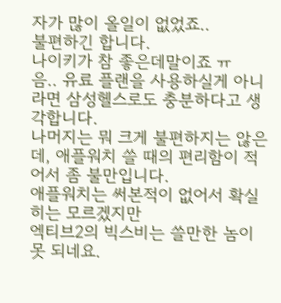자가 많이 올일이 없었죠..
불편하긴 합니다.
나이키가 참 좋은데말이죠 ㅠ
음.. 유료 플랜을 사용하실게 아니라면 삼성헬스로도 충분하다고 생각합니다.
나머지는 뭐 크게 불편하지는 않은데, 애플워치 쓸 때의 편리함이 적어서 좀 불만입니다.
애플워치는 써본적이 없어서 확실히는 모르겠지만
엑티브2의 빅스비는 쓸만한 놈이 못 되네요.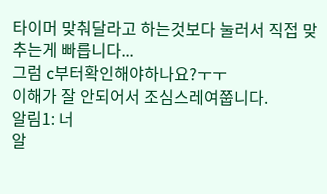타이머 맞춰달라고 하는것보다 눌러서 직접 맞추는게 빠릅니다...
그럼 c부터확인해야하나요?ㅜㅜ
이해가 잘 안되어서 조심스레여쭙니다.
알림1: 너
알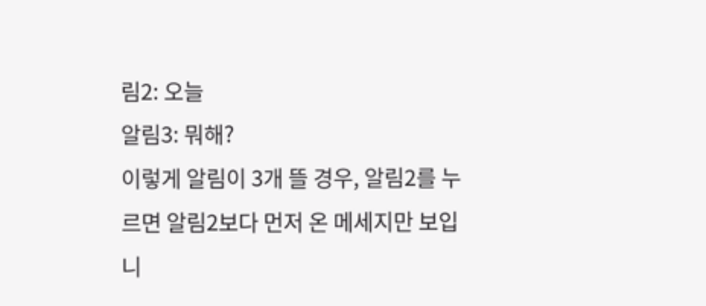림2: 오늘
알림3: 뭐해?
이렇게 알림이 3개 뜰 경우, 알림2를 누르면 알림2보다 먼저 온 메세지만 보입니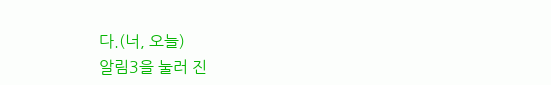다.(너, 오늘)
알림3을 눌러 진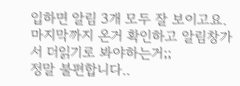입하면 알림 3개 모두 잘 보이고요.
마지막까지 온거 확인하고 알림창가서 더읽기로 봐야하는거;;
정말 불편합니다..